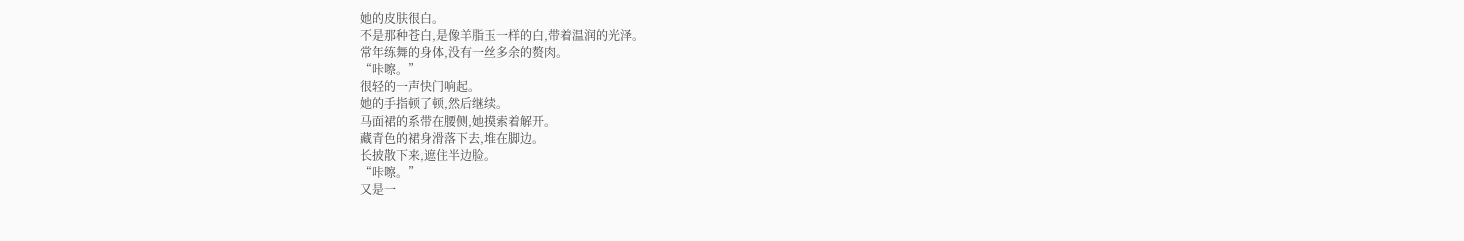她的皮肤很白。
不是那种苍白,是像羊脂玉一样的白,带着温润的光泽。
常年练舞的身体,没有一丝多余的赘肉。
“咔嚓。”
很轻的一声快门响起。
她的手指顿了顿,然后继续。
马面裙的系带在腰侧,她摸索着解开。
藏青色的裙身滑落下去,堆在脚边。
长披散下来,遮住半边脸。
“咔嚓。”
又是一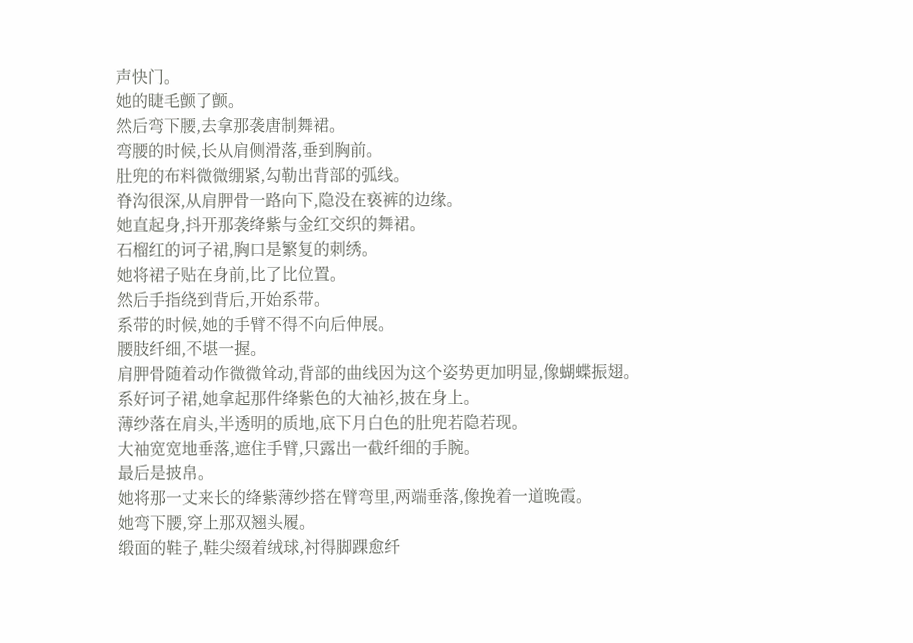声快门。
她的睫毛颤了颤。
然后弯下腰,去拿那袭唐制舞裙。
弯腰的时候,长从肩侧滑落,垂到胸前。
肚兜的布料微微绷紧,勾勒出背部的弧线。
脊沟很深,从肩胛骨一路向下,隐没在亵裤的边缘。
她直起身,抖开那袭绛紫与金红交织的舞裙。
石榴红的诃子裙,胸口是繁复的刺绣。
她将裙子贴在身前,比了比位置。
然后手指绕到背后,开始系带。
系带的时候,她的手臂不得不向后伸展。
腰肢纤细,不堪一握。
肩胛骨随着动作微微耸动,背部的曲线因为这个姿势更加明显,像蝴蝶振翅。
系好诃子裙,她拿起那件绛紫色的大袖衫,披在身上。
薄纱落在肩头,半透明的质地,底下月白色的肚兜若隐若现。
大袖宽宽地垂落,遮住手臂,只露出一截纤细的手腕。
最后是披帛。
她将那一丈来长的绛紫薄纱搭在臂弯里,两端垂落,像挽着一道晚霞。
她弯下腰,穿上那双翘头履。
缎面的鞋子,鞋尖缀着绒球,衬得脚踝愈纤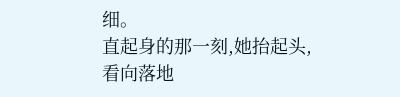细。
直起身的那一刻,她抬起头,看向落地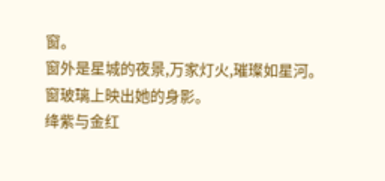窗。
窗外是星城的夜景,万家灯火,璀璨如星河。
窗玻璃上映出她的身影。
绛紫与金红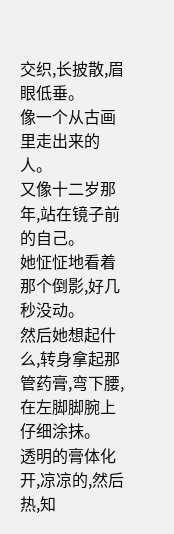交织,长披散,眉眼低垂。
像一个从古画里走出来的人。
又像十二岁那年,站在镜子前的自己。
她怔怔地看着那个倒影,好几秒没动。
然后她想起什么,转身拿起那管药膏,弯下腰,在左脚脚腕上仔细涂抹。
透明的膏体化开,凉凉的,然后热,知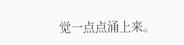觉一点点涌上来。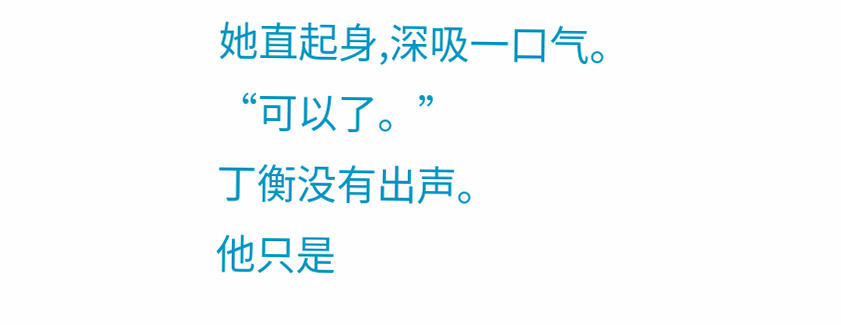她直起身,深吸一口气。
“可以了。”
丁衡没有出声。
他只是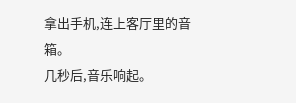拿出手机,连上客厅里的音箱。
几秒后,音乐响起。